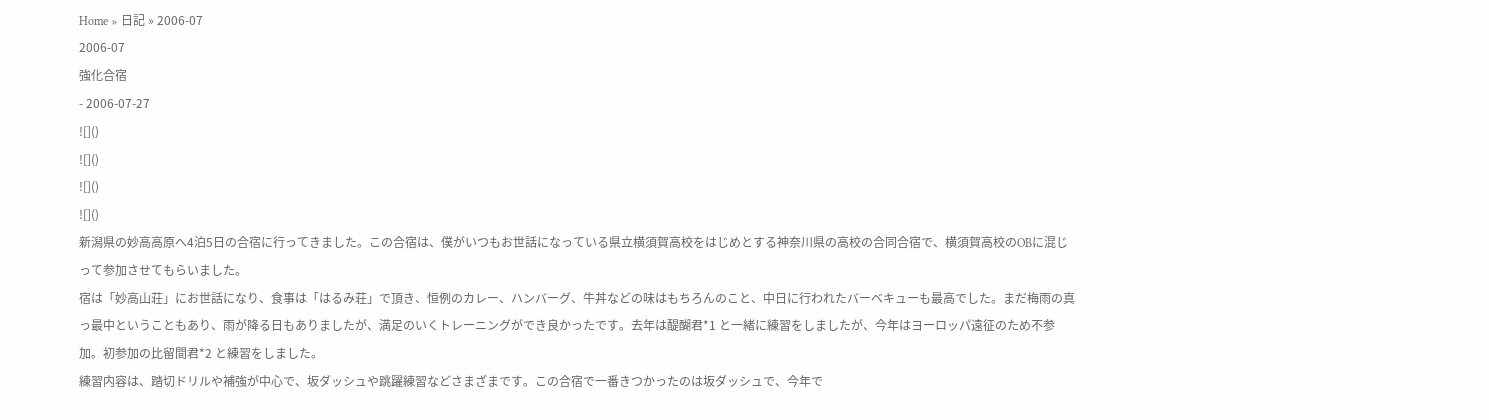Home » 日記 » 2006-07
2006-07
強化合宿
- 2006-07-27
![]()
![]()
![]()
![]()
新潟県の妙高高原へ4泊5日の合宿に行ってきました。この合宿は、僕がいつもお世話になっている県立横須賀高校をはじめとする神奈川県の高校の合同合宿で、横須賀高校のOBに混じって参加させてもらいました。
宿は「妙高山荘」にお世話になり、食事は「はるみ荘」で頂き、恒例のカレー、ハンバーグ、牛丼などの味はもちろんのこと、中日に行われたバーベキューも最高でした。まだ梅雨の真っ最中ということもあり、雨が降る日もありましたが、満足のいくトレーニングができ良かったです。去年は醍醐君*1 と一緒に練習をしましたが、今年はヨーロッパ遠征のため不参加。初参加の比留間君*2 と練習をしました。
練習内容は、踏切ドリルや補強が中心で、坂ダッシュや跳躍練習などさまざまです。この合宿で一番きつかったのは坂ダッシュで、今年で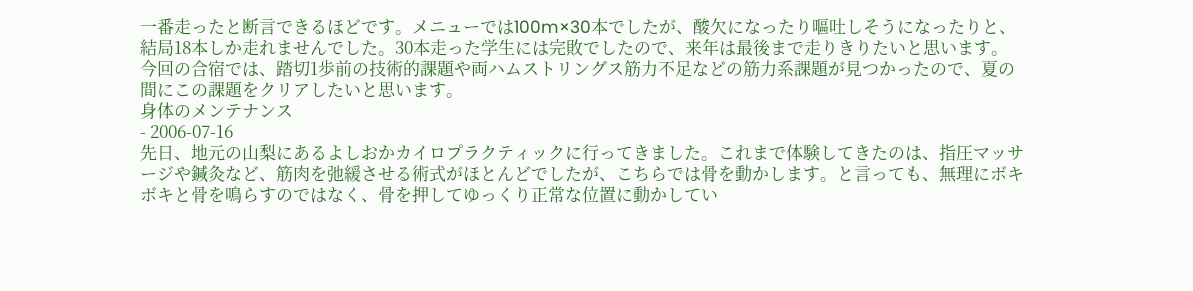一番走ったと断言できるほどです。メニューでは100m×30本でしたが、酸欠になったり嘔吐しそうになったりと、結局18本しか走れませんでした。30本走った学生には完敗でしたので、来年は最後まで走りきりたいと思います。
今回の合宿では、踏切1歩前の技術的課題や両ハムストリングス筋力不足などの筋力系課題が見つかったので、夏の間にこの課題をクリアしたいと思います。
身体のメンテナンス
- 2006-07-16
先日、地元の山梨にあるよしおかカイロプラクティックに行ってきました。これまで体験してきたのは、指圧マッサージや鍼灸など、筋肉を弛緩させる術式がほとんどでしたが、こちらでは骨を動かします。と言っても、無理にボキボキと骨を鳴らすのではなく、骨を押してゆっくり正常な位置に動かしてい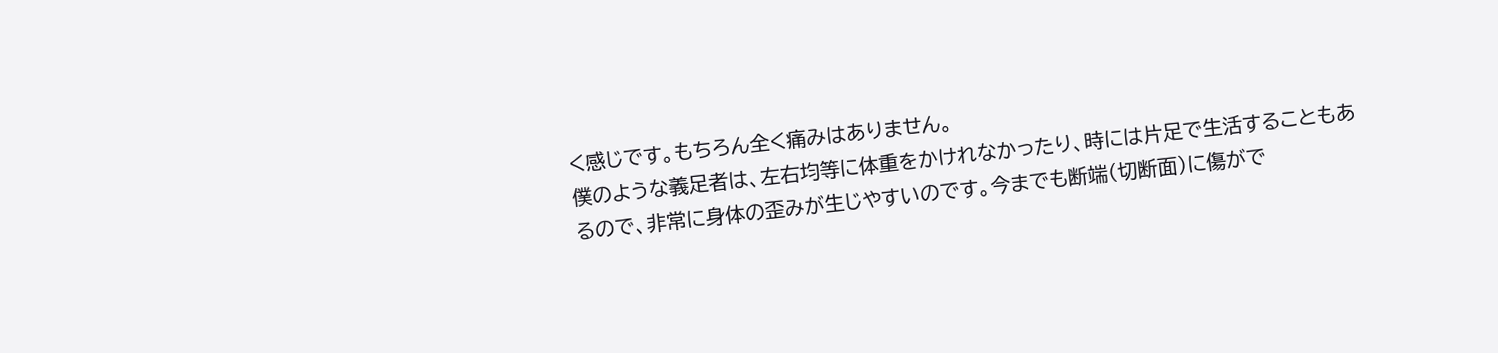く感じです。もちろん全く痛みはありません。
僕のような義足者は、左右均等に体重をかけれなかったり、時には片足で生活することもあるので、非常に身体の歪みが生じやすいのです。今までも断端(切断面)に傷がで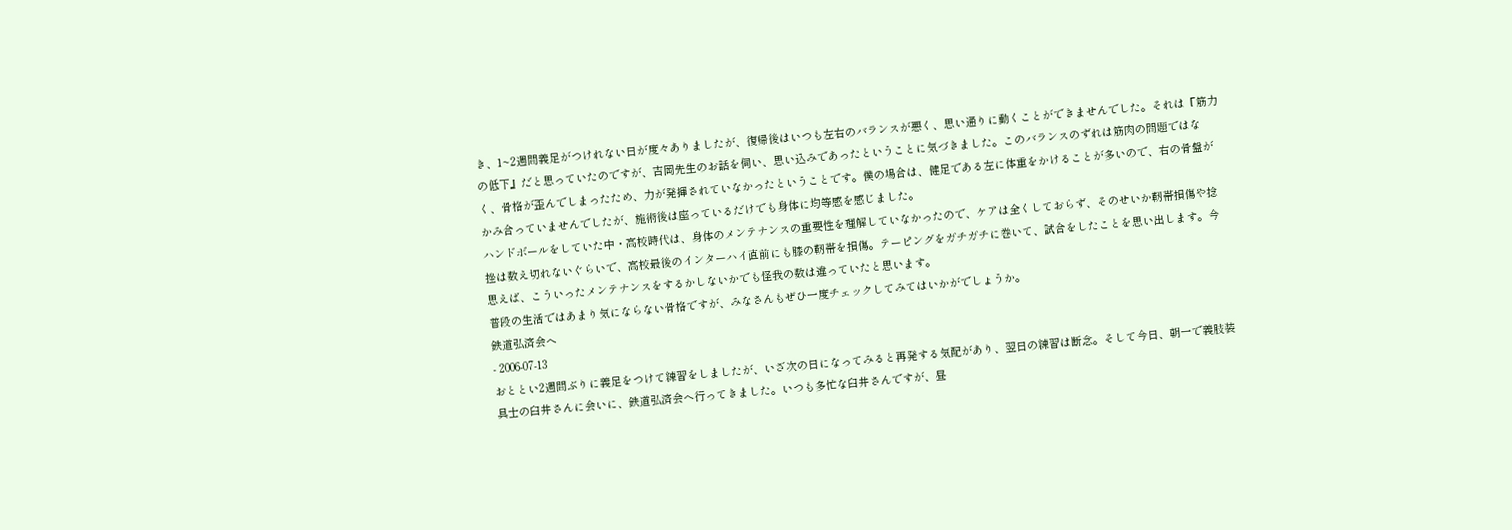き、1~2週間義足がつけれない日が度々ありましたが、復帰後はいつも左右のバランスが悪く、思い通りに動くことができませんでした。それは『筋力の低下』だと思っていたのですが、吉岡先生のお話を伺い、思い込みであったということに気づきました。このバランスのずれは筋肉の問題ではなく、骨格が歪んでしまったため、力が発揮されていなかったということです。僕の場合は、健足である左に体重をかけることが多いので、右の骨盤がかみ合っていませんでしたが、施術後は座っているだけでも身体に均等感を感じました。
ハンドボールをしていた中・高校時代は、身体のメンテナンスの重要性を理解していなかったので、ケアは全くしておらず、そのせいか靭帯損傷や捻挫は数え切れないぐらいで、高校最後のインターハイ直前にも膝の靭帯を損傷。テーピングをガチガチに巻いて、試合をしたことを思い出します。今思えば、こういったメンテナンスをするかしないかでも怪我の数は違っていたと思います。
普段の生活ではあまり気にならない骨格ですが、みなさんもぜひ一度チェックしてみてはいかがでしょうか。
鉄道弘済会へ
- 2006-07-13
おととい2週間ぶりに義足をつけて練習をしましたが、いざ次の日になってみると再発する気配があり、翌日の練習は断念。そして今日、朝一で義肢装具士の臼井さんに会いに、鉄道弘済会へ行ってきました。いつも多忙な臼井さんですが、昼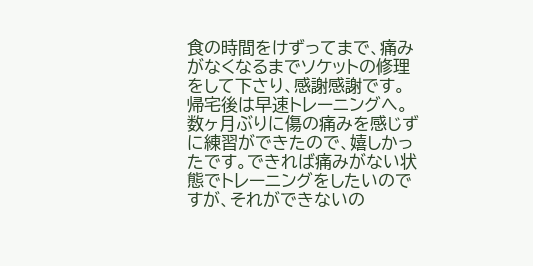食の時間をけずってまで、痛みがなくなるまでソケットの修理をして下さり、感謝感謝です。
帰宅後は早速トレーニングへ。数ヶ月ぶりに傷の痛みを感じずに練習ができたので、嬉しかったです。できれば痛みがない状態でトレーニングをしたいのですが、それができないの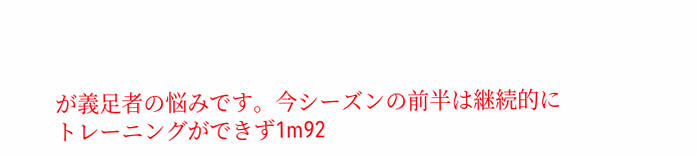が義足者の悩みです。今シーズンの前半は継続的にトレーニングができず1m92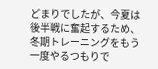どまりでしたが、今夏は後半戦に奮起するため、冬期トレーニングをもう一度やるつもりで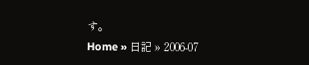す。
Home » 日記 » 2006-07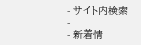- サイト内検索
-
- 新着情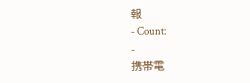報
- Count:
-
携帯電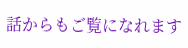話からもご覧になれます